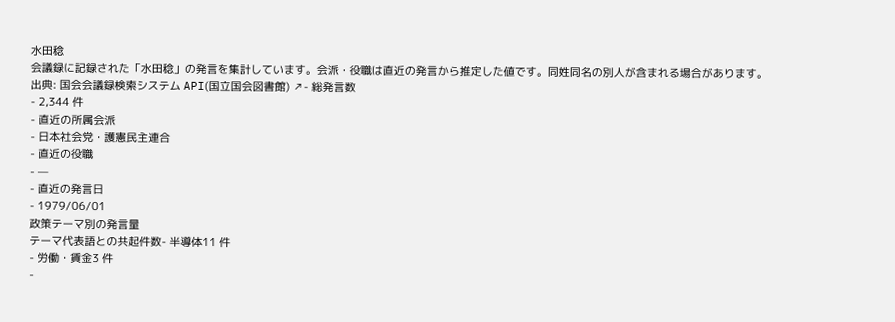水田稔
会議録に記録された「水田稔」の発言を集計しています。会派・役職は直近の発言から推定した値です。同姓同名の別人が含まれる場合があります。
出典: 国会会議録検索システム API(国立国会図書館) ↗- 総発言数
- 2,344 件
- 直近の所属会派
- 日本社会党・護憲民主連合
- 直近の役職
- —
- 直近の発言日
- 1979/06/01
政策テーマ別の発言量
テーマ代表語との共起件数- 半導体11 件
- 労働・賃金3 件
-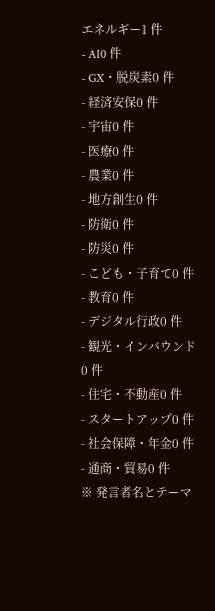エネルギー1 件
- AI0 件
- GX・脱炭素0 件
- 経済安保0 件
- 宇宙0 件
- 医療0 件
- 農業0 件
- 地方創生0 件
- 防衛0 件
- 防災0 件
- こども・子育て0 件
- 教育0 件
- デジタル行政0 件
- 観光・インバウンド0 件
- 住宅・不動産0 件
- スタートアップ0 件
- 社会保障・年金0 件
- 通商・貿易0 件
※ 発言者名とテーマ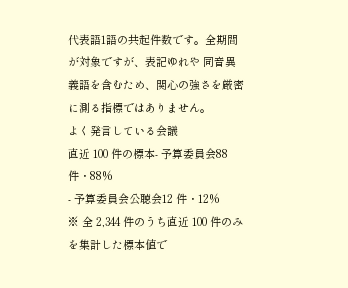代表語1語の共起件数です。全期間が対象ですが、表記ゆれや 同音異義語を含むため、関心の強さを厳密に測る指標ではありません。
よく発言している会議
直近 100 件の標本- 予算委員会88 件・88%
- 予算委員会公聴会12 件・12%
※ 全 2,344 件のうち直近 100 件のみを集計した標本値で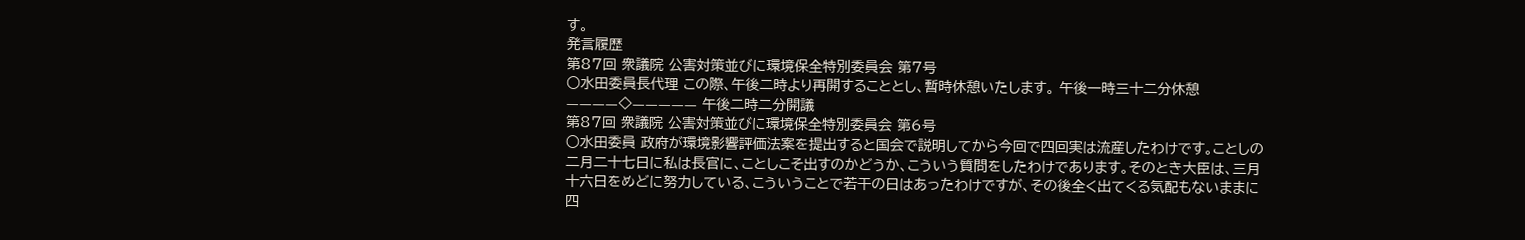す。
発言履歴
第87回 衆議院 公害対策並びに環境保全特別委員会 第7号
○水田委員長代理 この際、午後二時より再開することとし、暫時休憩いたします。 午後一時三十二分休憩 ————◇————— 午後二時二分開議
第87回 衆議院 公害対策並びに環境保全特別委員会 第6号
○水田委員 政府が環境影響評価法案を提出すると国会で説明してから今回で四回実は流産したわけです。ことしの二月二十七日に私は長官に、ことしこそ出すのかどうか、こういう質問をしたわけであります。そのとき大臣は、三月十六日をめどに努力している、こういうことで若干の日はあったわけですが、その後全く出てくる気配もないままに四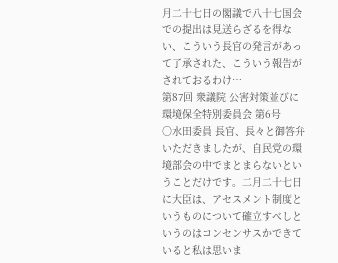月二十七日の閣議で八十七国会での提出は見送らざるを得ない、こういう長官の発言があって了承された、こういう報告がされておるわけ…
第87回 衆議院 公害対策並びに環境保全特別委員会 第6号
○水田委員 長官、長々と御答弁いただきましたが、自民党の環境部会の中でまとまらないということだけです。二月二十七日に大臣は、アセスメント制度というものについて確立すべしというのはコンセンサスかできていると私は思いま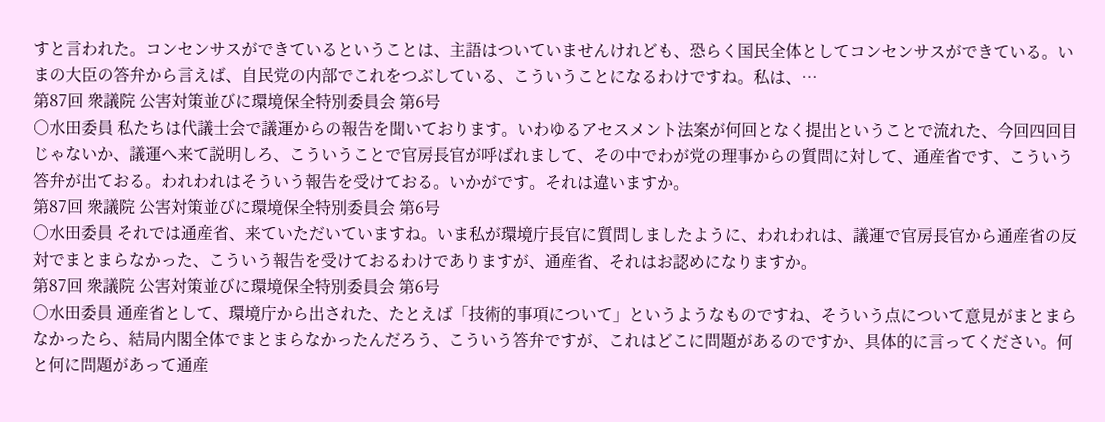すと言われた。コンセンサスができているということは、主語はついていませんけれども、恐らく国民全体としてコンセンサスができている。いまの大臣の答弁から言えば、自民党の内部でこれをつぶしている、こういうことになるわけですね。私は、…
第87回 衆議院 公害対策並びに環境保全特別委員会 第6号
○水田委員 私たちは代議士会で議運からの報告を聞いております。いわゆるアセスメント法案が何回となく提出ということで流れた、今回四回目じゃないか、議運へ来て説明しろ、こういうことで官房長官が呼ばれまして、その中でわが党の理事からの質問に対して、通産省です、こういう答弁が出ておる。われわれはそういう報告を受けておる。いかがです。それは違いますか。
第87回 衆議院 公害対策並びに環境保全特別委員会 第6号
○水田委員 それでは通産省、来ていただいていますね。いま私が環境庁長官に質問しましたように、われわれは、議運で官房長官から通産省の反対でまとまらなかった、こういう報告を受けておるわけでありますが、通産省、それはお認めになりますか。
第87回 衆議院 公害対策並びに環境保全特別委員会 第6号
○水田委員 通産省として、環境庁から出された、たとえば「技術的事項について」というようなものですね、そういう点について意見がまとまらなかったら、結局内閣全体でまとまらなかったんだろう、こういう答弁ですが、これはどこに問題があるのですか、具体的に言ってください。何と何に問題があって通産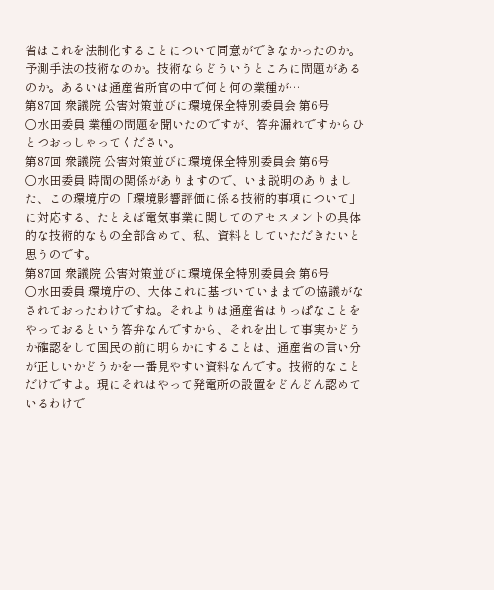省はこれを法制化することについて同意ができなかったのか。予測手法の技術なのか。技術ならどういうところに問題があるのか。あるいは通産省所官の中で何と何の業種が…
第87回 衆議院 公害対策並びに環境保全特別委員会 第6号
○水田委員 業種の問題を聞いたのですが、答弁漏れですからひとつおっしゃってください。
第87回 衆議院 公害対策並びに環境保全特別委員会 第6号
○水田委員 時間の関係がありますので、いま説明のありました、この環境庁の「環境影響評価に係る技術的事項について」に対応する、たとえば電気事業に関してのアセスメントの具体的な技術的なもの全部含めて、私、資料としていただきたいと思うのです。
第87回 衆議院 公害対策並びに環境保全特別委員会 第6号
○水田委員 環境庁の、大体これに基づいていままでの協議がなされておったわけですね。それよりは通産省はりっぱなことをやっておるという答弁なんですから、それを出して事実かどうか確認をして国民の前に明らかにすることは、通産省の言い分が正しいかどうかを一番見やすい資料なんです。技術的なことだけですよ。現にそれはやって発電所の設置をどんどん認めているわけで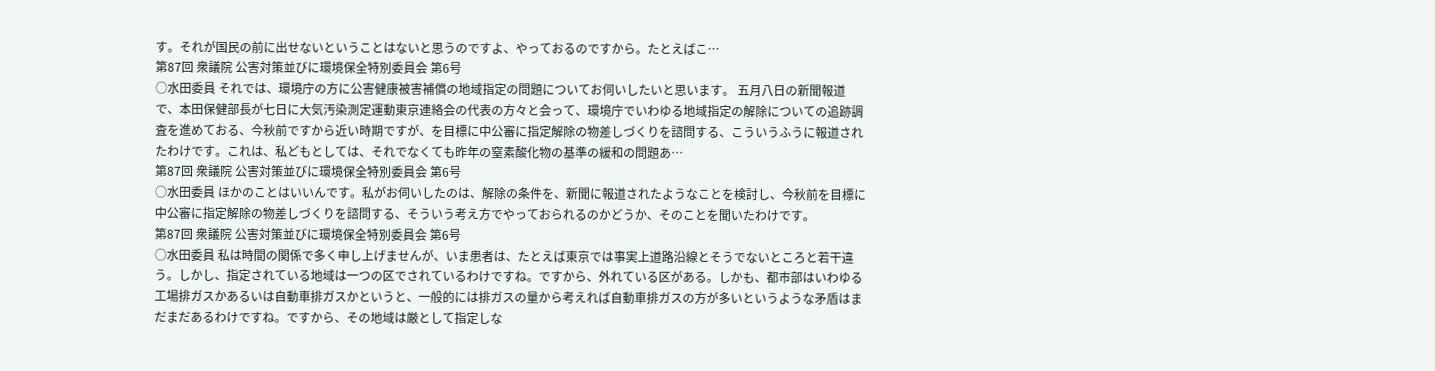す。それが国民の前に出せないということはないと思うのですよ、やっておるのですから。たとえばこ…
第87回 衆議院 公害対策並びに環境保全特別委員会 第6号
○水田委員 それでは、環境庁の方に公害健康被害補償の地域指定の問題についてお伺いしたいと思います。 五月八日の新聞報道で、本田保健部長が七日に大気汚染測定運動東京連絡会の代表の方々と会って、環境庁でいわゆる地域指定の解除についての追跡調査を進めておる、今秋前ですから近い時期ですが、を目標に中公審に指定解除の物差しづくりを諮問する、こういうふうに報道されたわけです。これは、私どもとしては、それでなくても昨年の窒素酸化物の基準の緩和の問題あ…
第87回 衆議院 公害対策並びに環境保全特別委員会 第6号
○水田委員 ほかのことはいいんです。私がお伺いしたのは、解除の条件を、新聞に報道されたようなことを検討し、今秋前を目標に中公審に指定解除の物差しづくりを諮問する、そういう考え方でやっておられるのかどうか、そのことを聞いたわけです。
第87回 衆議院 公害対策並びに環境保全特別委員会 第6号
○水田委員 私は時間の関係で多く申し上げませんが、いま患者は、たとえば東京では事実上道路沿線とそうでないところと若干違う。しかし、指定されている地域は一つの区でされているわけですね。ですから、外れている区がある。しかも、都市部はいわゆる工場排ガスかあるいは自動車排ガスかというと、一般的には排ガスの量から考えれば自動車排ガスの方が多いというような矛盾はまだまだあるわけですね。ですから、その地域は厳として指定しな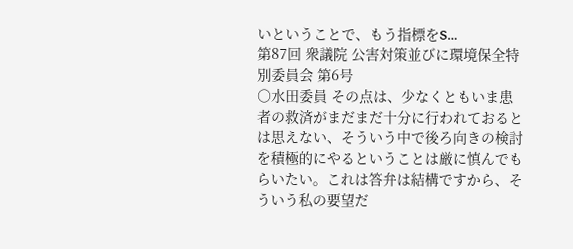いということで、もう指標をS…
第87回 衆議院 公害対策並びに環境保全特別委員会 第6号
○水田委員 その点は、少なくともいま患者の救済がまだまだ十分に行われておるとは思えない、そういう中で後ろ向きの検討を積極的にやるということは厳に慎んでもらいたい。これは答弁は結構ですから、そういう私の要望だ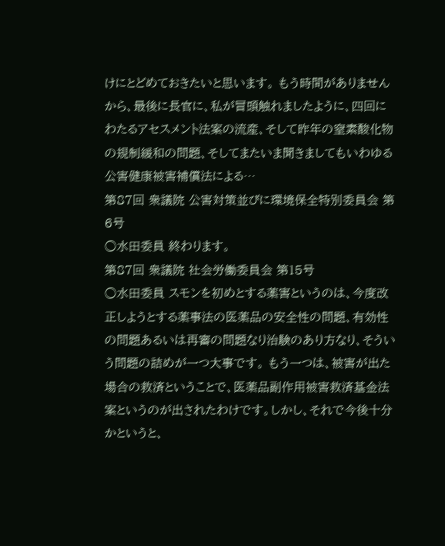けにとどめておきたいと思います。 もう時間がありませんから、最後に長官に、私が冒頭触れましたように、四回にわたるアセスメント法案の流産、そして昨年の窒素酸化物の規制緩和の問題、そしてまたいま聞きましてもいわゆる公害健康被害補償法による…
第87回 衆議院 公害対策並びに環境保全特別委員会 第6号
○水田委員 終わります。
第87回 衆議院 社会労働委員会 第15号
○水田委員 スモンを初めとする薬害というのは、今度改正しようとする薬事法の医薬品の安全性の問題、有効性の問題あるいは再審の問題なり治験のあり方なり、そういう問題の詰めが一つ大事です。 もう一つは、被害が出た場合の救済ということで、医薬品副作用被害救済基金法案というのが出されたわけです。しかし、それで今後十分かというと、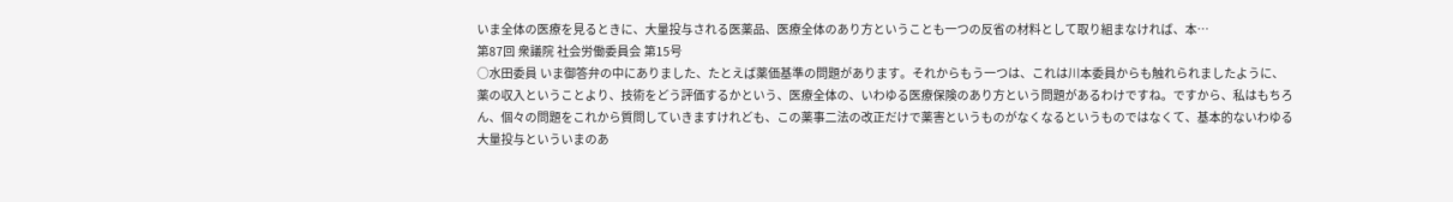いま全体の医療を見るときに、大量投与される医薬品、医療全体のあり方ということも一つの反省の材料として取り組まなければ、本…
第87回 衆議院 社会労働委員会 第15号
○水田委員 いま御答弁の中にありました、たとえば薬価基準の問題があります。それからもう一つは、これは川本委員からも触れられましたように、薬の収入ということより、技術をどう評価するかという、医療全体の、いわゆる医療保険のあり方という問題があるわけですね。ですから、私はもちろん、個々の問題をこれから質問していきますけれども、この薬事二法の改正だけで薬害というものがなくなるというものではなくて、基本的ないわゆる大量投与といういまのあ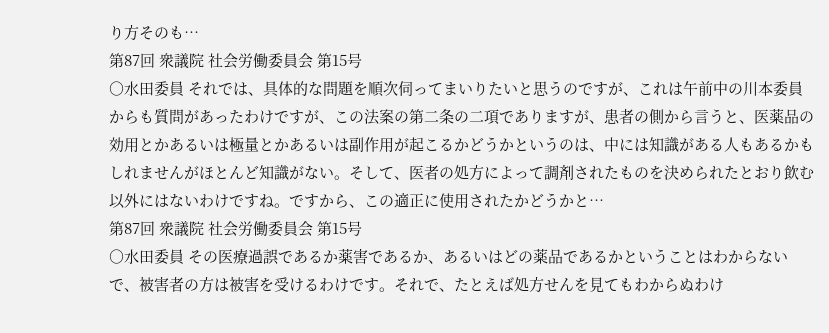り方そのも…
第87回 衆議院 社会労働委員会 第15号
○水田委員 それでは、具体的な問題を順次伺ってまいりたいと思うのですが、これは午前中の川本委員からも質問があったわけですが、この法案の第二条の二項でありますが、患者の側から言うと、医薬品の効用とかあるいは極量とかあるいは副作用が起こるかどうかというのは、中には知識がある人もあるかもしれませんがほとんど知識がない。そして、医者の処方によって調剤されたものを決められたとおり飲む以外にはないわけですね。ですから、この適正に使用されたかどうかと…
第87回 衆議院 社会労働委員会 第15号
○水田委員 その医療過誤であるか薬害であるか、あるいはどの薬品であるかということはわからないで、被害者の方は被害を受けるわけです。それで、たとえば処方せんを見てもわからぬわけ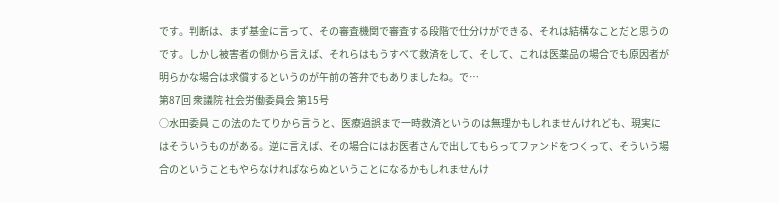です。判断は、まず基金に言って、その審査機関で審査する段階で仕分けができる、それは結構なことだと思うのです。しかし被害者の側から言えば、それらはもうすべて救済をして、そして、これは医薬品の場合でも原因者が明らかな場合は求償するというのが午前の答弁でもありましたね。で…
第87回 衆議院 社会労働委員会 第15号
○水田委員 この法のたてりから言うと、医療過誤まで一時救済というのは無理かもしれませんけれども、現実にはそういうものがある。逆に言えば、その場合にはお医者さんで出してもらってファンドをつくって、そういう場合のということもやらなければならぬということになるかもしれませんけ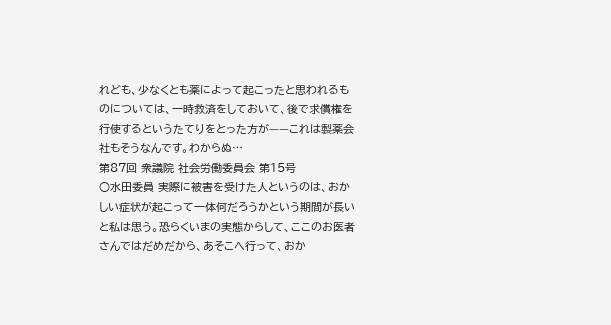れども、少なくとも薬によって起こったと思われるものについては、一時救済をしておいて、後で求償権を行使するというたてりをとった方が——これは製薬会社もそうなんです。わからぬ…
第87回 衆議院 社会労働委員会 第15号
○水田委員 実際に被害を受けた人というのは、おかしい症状が起こって一体何だろうかという期間が長いと私は思う。恐らくいまの実態からして、ここのお医者さんではだめだから、あそこへ行って、おか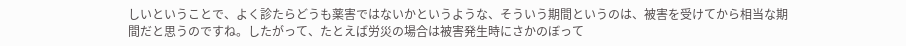しいということで、よく診たらどうも薬害ではないかというような、そういう期間というのは、被害を受けてから相当な期間だと思うのですね。したがって、たとえば労災の場合は被害発生時にさかのぼって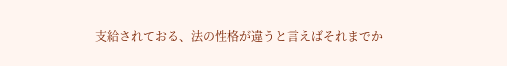支給されておる、法の性格が違うと言えばそれまでか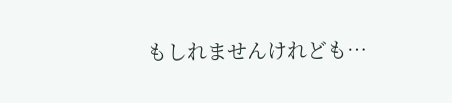もしれませんけれども…